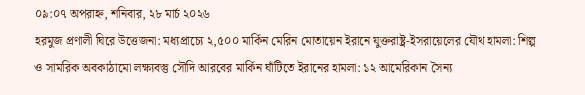০৯:০৭ অপরাহ্ন, শনিবার, ২৮ মার্চ ২০২৬
হরমুজ প্রণালী ঘিরে উত্তেজনা: মধ্যপ্রাচ্যে ২,৫০০ মার্কিন মেরিন মোতায়েন ইরানে যুক্তরাষ্ট্র-ইসরায়েলের যৌথ হামলা: শিল্প ও সামরিক অবকাঠামো লক্ষ্যবস্তু সৌদি আরবের মার্কিন ঘাঁটিতে ইরানের হামলা: ১২ আমেরিকান সৈন্য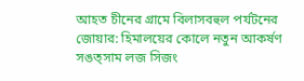আহত চীনের গ্রামে বিলাসবহুল পর্যটনের জোয়ার: হিমালয়ের কোলে নতুন আকর্ষণ সঙত্সাম লজ সিজং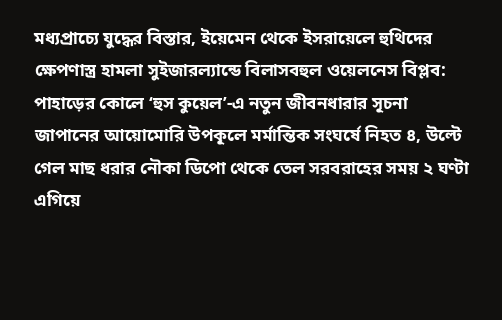মধ্যপ্রাচ্যে যুদ্ধের বিস্তার, ইয়েমেন থেকে ইসরায়েলে হুথিদের ক্ষেপণাস্ত্র হামলা সুইজারল্যান্ডে বিলাসবহুল ওয়েলনেস বিপ্লব: পাহাড়ের কোলে ‘হুস কুয়েল’-এ নতুন জীবনধারার সূচনা জাপানের আয়োমোরি উপকূলে মর্মান্তিক সংঘর্ষে নিহত ৪, উল্টে গেল মাছ ধরার নৌকা ডিপো থেকে তেল সরবরাহের সময় ২ ঘণ্টা এগিয়ে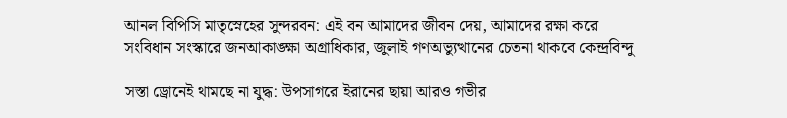আনল বিপিসি মাতৃস্নেহের সুন্দরবন: এই বন আমাদের জীবন দেয়, আমাদের রক্ষা করে সংবিধান সংস্কারে জনআকাঙ্ক্ষা অগ্রাধিকার, জুলাই গণঅভ্যুত্থানের চেতনা থাকবে কেন্দ্রবিন্দু

সস্তা ড্রোনেই থামছে না যুদ্ধ: উপসাগরে ইরানের ছায়া আরও গভীর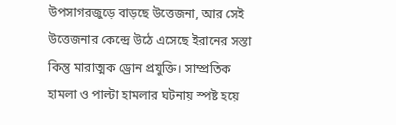উপসাগরজুড়ে বাড়ছে উত্তেজনা, আর সেই উত্তেজনার কেন্দ্রে উঠে এসেছে ইরানের সস্তা কিন্তু মারাত্মক ড্রোন প্রযুক্তি। সাম্প্রতিক হামলা ও পাল্টা হামলার ঘটনায় স্পষ্ট হয়ে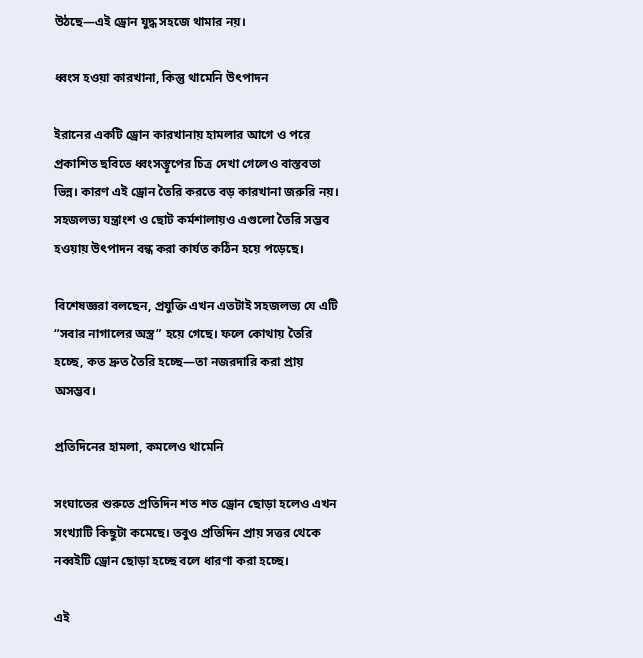উঠছে—এই ড্রোন যুদ্ধ সহজে থামার নয়।

ধ্বংস হওয়া কারখানা, কিন্তু থামেনি উৎপাদন

ইরানের একটি ড্রোন কারখানায় হামলার আগে ও পরে প্রকাশিত ছবিতে ধ্বংসস্তূপের চিত্র দেখা গেলেও বাস্তবতা ভিন্ন। কারণ এই ড্রোন তৈরি করতে বড় কারখানা জরুরি নয়। সহজলভ্য যন্ত্রাংশ ও ছোট কর্মশালায়ও এগুলো তৈরি সম্ভব হওয়ায় উৎপাদন বন্ধ করা কার্যত কঠিন হয়ে পড়েছে।

বিশেষজ্ঞরা বলছেন, প্রযুক্তি এখন এতটাই সহজলভ্য যে এটি “সবার নাগালের অস্ত্র” হয়ে গেছে। ফলে কোথায় তৈরি হচ্ছে, কত দ্রুত তৈরি হচ্ছে—তা নজরদারি করা প্রায় অসম্ভব।

প্রতিদিনের হামলা, কমলেও থামেনি

সংঘাতের শুরুতে প্রতিদিন শত শত ড্রোন ছোড়া হলেও এখন সংখ্যাটি কিছুটা কমেছে। তবুও প্রতিদিন প্রায় সত্তর থেকে নব্বইটি ড্রোন ছোড়া হচ্ছে বলে ধারণা করা হচ্ছে।

এই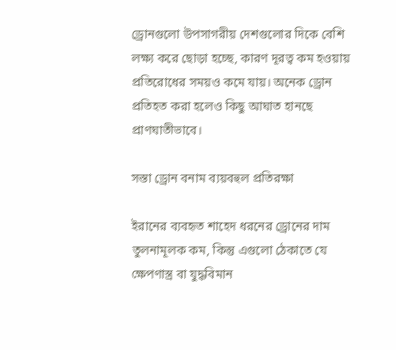ড্রোনগুলো উপসাগরীয় দেশগুলোর দিকে বেশি লক্ষ্য করে ছোড়া হচ্ছে, কারণ দূরত্ব কম হওয়ায় প্রতিরোধের সময়ও কমে যায়। অনেক ড্রোন প্রতিহত করা হলেও কিছু আঘাত হানছে প্রাণঘাতীভাবে।

সস্তা ড্রোন বনাম ব্যয়বহুল প্রতিরক্ষা

ইরানের ব্যবহৃত শাহেদ ধরনের ড্রোনের দাম তুলনামূলক কম, কিন্তু এগুলো ঠেকাতে যে ক্ষেপণাস্ত্র বা যুদ্ধবিমান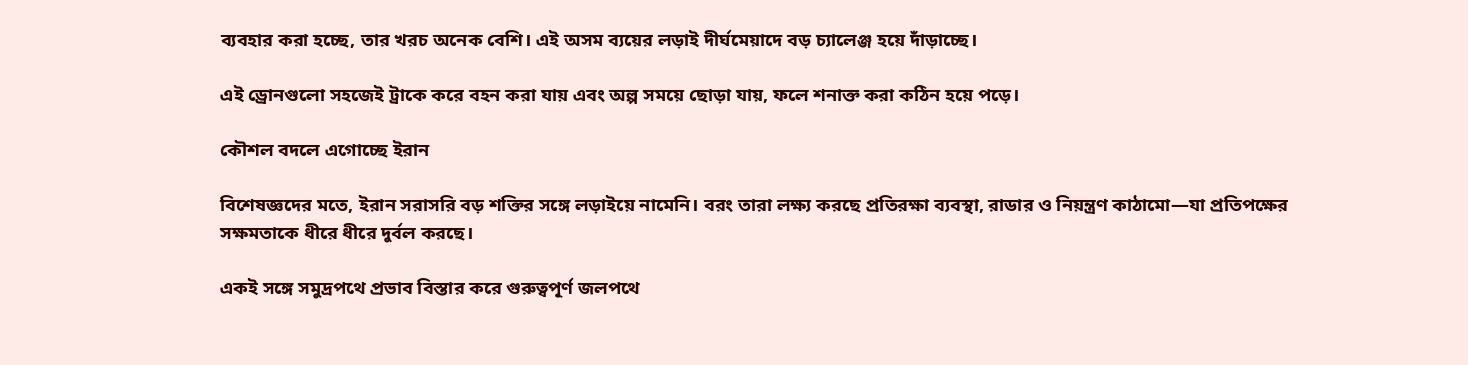ব্যবহার করা হচ্ছে, তার খরচ অনেক বেশি। এই অসম ব্যয়ের লড়াই দীর্ঘমেয়াদে বড় চ্যালেঞ্জ হয়ে দাঁড়াচ্ছে।

এই ড্রোনগুলো সহজেই ট্রাকে করে বহন করা যায় এবং অল্প সময়ে ছোড়া যায়, ফলে শনাক্ত করা কঠিন হয়ে পড়ে।

কৌশল বদলে এগোচ্ছে ইরান

বিশেষজ্ঞদের মতে, ইরান সরাসরি বড় শক্তির সঙ্গে লড়াইয়ে নামেনি। বরং তারা লক্ষ্য করছে প্রতিরক্ষা ব্যবস্থা, রাডার ও নিয়ন্ত্রণ কাঠামো—যা প্রতিপক্ষের সক্ষমতাকে ধীরে ধীরে দুর্বল করছে।

একই সঙ্গে সমুদ্রপথে প্রভাব বিস্তার করে গুরুত্বপূর্ণ জলপথে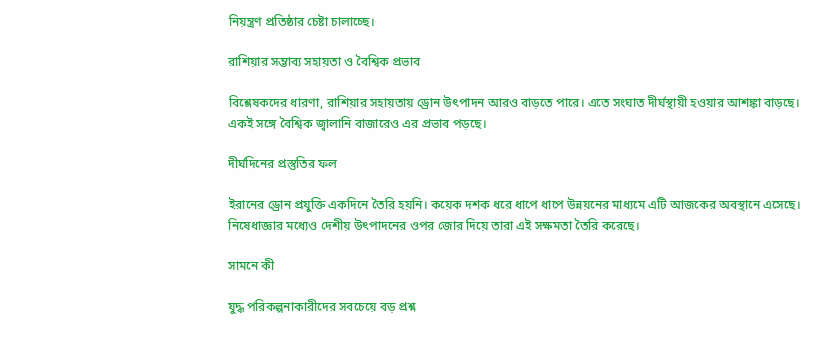নিয়ন্ত্রণ প্রতিষ্ঠার চেষ্টা চালাচ্ছে।

রাশিয়ার সম্ভাব্য সহায়তা ও বৈশ্বিক প্রভাব

বিশ্লেষকদের ধারণা, রাশিয়ার সহায়তায় ড্রোন উৎপাদন আরও বাড়তে পারে। এতে সংঘাত দীর্ঘস্থায়ী হওয়ার আশঙ্কা বাড়ছে। একই সঙ্গে বৈশ্বিক জ্বালানি বাজারেও এর প্রভাব পড়ছে।

দীর্ঘদিনের প্রস্তুতির ফল

ইরানের ড্রোন প্রযুক্তি একদিনে তৈরি হয়নি। কয়েক দশক ধরে ধাপে ধাপে উন্নয়নের মাধ্যমে এটি আজকের অবস্থানে এসেছে। নিষেধাজ্ঞার মধ্যেও দেশীয় উৎপাদনের ওপর জোর দিয়ে তারা এই সক্ষমতা তৈরি করেছে।

সামনে কী

যুদ্ধ পরিকল্পনাকারীদের সবচেয়ে বড় প্রশ্ন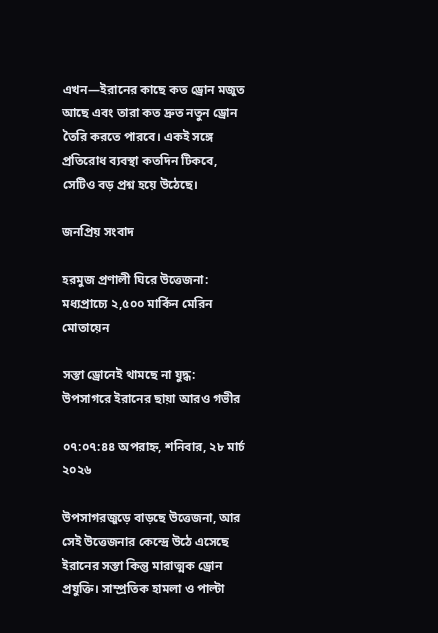এখন—ইরানের কাছে কত ড্রোন মজুত আছে এবং তারা কত দ্রুত নতুন ড্রোন তৈরি করতে পারবে। একই সঙ্গে প্রতিরোধ ব্যবস্থা কতদিন টিকবে, সেটিও বড় প্রশ্ন হয়ে উঠেছে।

জনপ্রিয় সংবাদ

হরমুজ প্রণালী ঘিরে উত্তেজনা: মধ্যপ্রাচ্যে ২,৫০০ মার্কিন মেরিন মোতায়েন

সস্তা ড্রোনেই থামছে না যুদ্ধ: উপসাগরে ইরানের ছায়া আরও গভীর

০৭:০৭:৪৪ অপরাহ্ন, শনিবার, ২৮ মার্চ ২০২৬

উপসাগরজুড়ে বাড়ছে উত্তেজনা, আর সেই উত্তেজনার কেন্দ্রে উঠে এসেছে ইরানের সস্তা কিন্তু মারাত্মক ড্রোন প্রযুক্তি। সাম্প্রতিক হামলা ও পাল্টা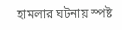হামলার ঘটনায় স্পষ্ট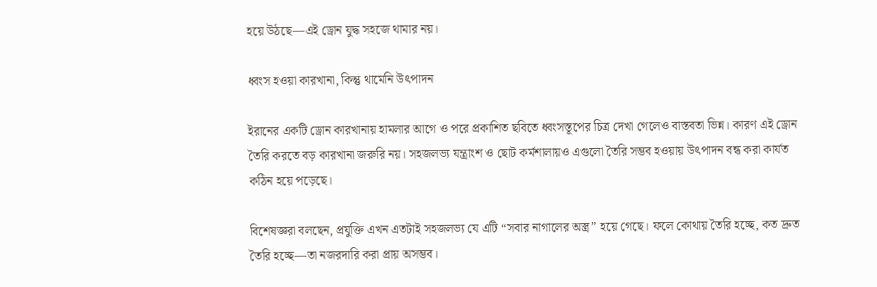হয়ে উঠছে—এই ড্রোন যুদ্ধ সহজে থামার নয়।

ধ্বংস হওয়া কারখানা, কিন্তু থামেনি উৎপাদন

ইরানের একটি ড্রোন কারখানায় হামলার আগে ও পরে প্রকাশিত ছবিতে ধ্বংসস্তূপের চিত্র দেখা গেলেও বাস্তবতা ভিন্ন। কারণ এই ড্রোন তৈরি করতে বড় কারখানা জরুরি নয়। সহজলভ্য যন্ত্রাংশ ও ছোট কর্মশালায়ও এগুলো তৈরি সম্ভব হওয়ায় উৎপাদন বন্ধ করা কার্যত কঠিন হয়ে পড়েছে।

বিশেষজ্ঞরা বলছেন, প্রযুক্তি এখন এতটাই সহজলভ্য যে এটি “সবার নাগালের অস্ত্র” হয়ে গেছে। ফলে কোথায় তৈরি হচ্ছে, কত দ্রুত তৈরি হচ্ছে—তা নজরদারি করা প্রায় অসম্ভব।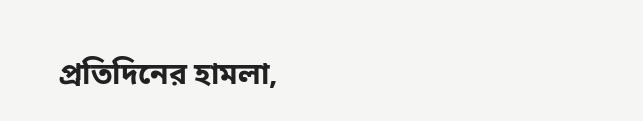প্রতিদিনের হামলা,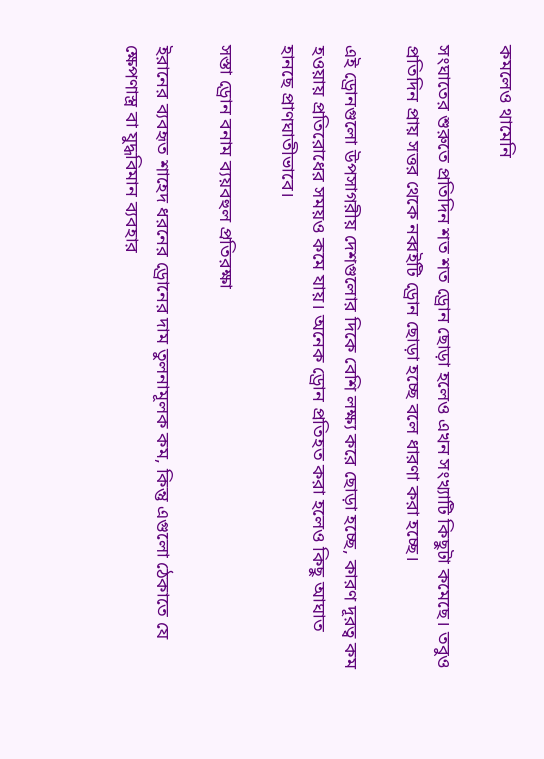কমলেও থামেনি

সংঘাতের শুরুতে প্রতিদিন শত শত ড্রোন ছোড়া হলেও এখন সংখ্যাটি কিছুটা কমেছে। তবুও প্রতিদিন প্রায় সত্তর থেকে নব্বইটি ড্রোন ছোড়া হচ্ছে বলে ধারণা করা হচ্ছে।

এই ড্রোনগুলো উপসাগরীয় দেশগুলোর দিকে বেশি লক্ষ্য করে ছোড়া হচ্ছে, কারণ দূরত্ব কম হওয়ায় প্রতিরোধের সময়ও কমে যায়। অনেক ড্রোন প্রতিহত করা হলেও কিছু আঘাত হানছে প্রাণঘাতীভাবে।

সস্তা ড্রোন বনাম ব্যয়বহুল প্রতিরক্ষা

ইরানের ব্যবহৃত শাহেদ ধরনের ড্রোনের দাম তুলনামূলক কম, কিন্তু এগুলো ঠেকাতে যে ক্ষেপণাস্ত্র বা যুদ্ধবিমান ব্যবহার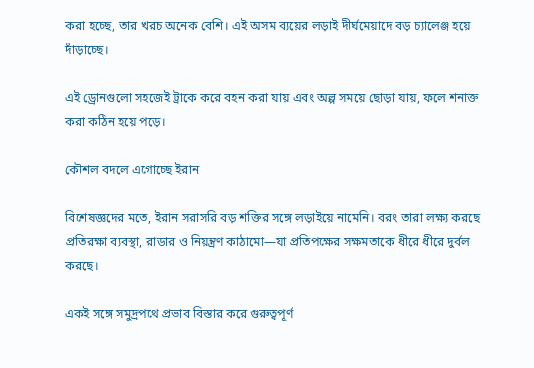করা হচ্ছে, তার খরচ অনেক বেশি। এই অসম ব্যয়ের লড়াই দীর্ঘমেয়াদে বড় চ্যালেঞ্জ হয়ে দাঁড়াচ্ছে।

এই ড্রোনগুলো সহজেই ট্রাকে করে বহন করা যায় এবং অল্প সময়ে ছোড়া যায়, ফলে শনাক্ত করা কঠিন হয়ে পড়ে।

কৌশল বদলে এগোচ্ছে ইরান

বিশেষজ্ঞদের মতে, ইরান সরাসরি বড় শক্তির সঙ্গে লড়াইয়ে নামেনি। বরং তারা লক্ষ্য করছে প্রতিরক্ষা ব্যবস্থা, রাডার ও নিয়ন্ত্রণ কাঠামো—যা প্রতিপক্ষের সক্ষমতাকে ধীরে ধীরে দুর্বল করছে।

একই সঙ্গে সমুদ্রপথে প্রভাব বিস্তার করে গুরুত্বপূর্ণ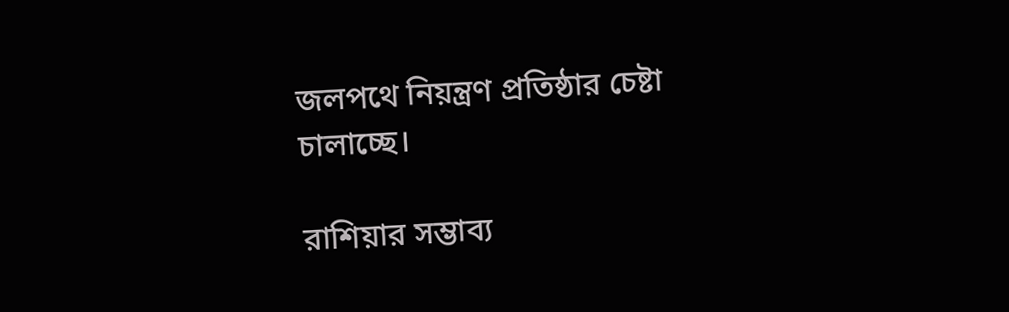জলপথে নিয়ন্ত্রণ প্রতিষ্ঠার চেষ্টা চালাচ্ছে।

রাশিয়ার সম্ভাব্য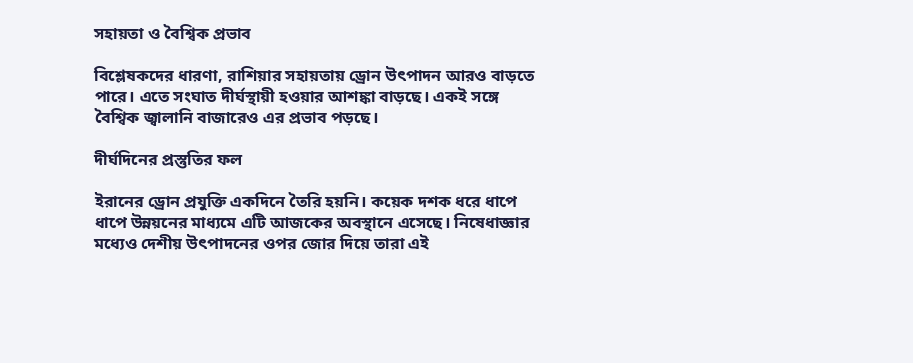সহায়তা ও বৈশ্বিক প্রভাব

বিশ্লেষকদের ধারণা, রাশিয়ার সহায়তায় ড্রোন উৎপাদন আরও বাড়তে পারে। এতে সংঘাত দীর্ঘস্থায়ী হওয়ার আশঙ্কা বাড়ছে। একই সঙ্গে বৈশ্বিক জ্বালানি বাজারেও এর প্রভাব পড়ছে।

দীর্ঘদিনের প্রস্তুতির ফল

ইরানের ড্রোন প্রযুক্তি একদিনে তৈরি হয়নি। কয়েক দশক ধরে ধাপে ধাপে উন্নয়নের মাধ্যমে এটি আজকের অবস্থানে এসেছে। নিষেধাজ্ঞার মধ্যেও দেশীয় উৎপাদনের ওপর জোর দিয়ে তারা এই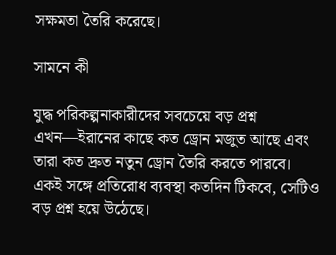সক্ষমতা তৈরি করেছে।

সামনে কী

যুদ্ধ পরিকল্পনাকারীদের সবচেয়ে বড় প্রশ্ন এখন—ইরানের কাছে কত ড্রোন মজুত আছে এবং তারা কত দ্রুত নতুন ড্রোন তৈরি করতে পারবে। একই সঙ্গে প্রতিরোধ ব্যবস্থা কতদিন টিকবে, সেটিও বড় প্রশ্ন হয়ে উঠেছে।